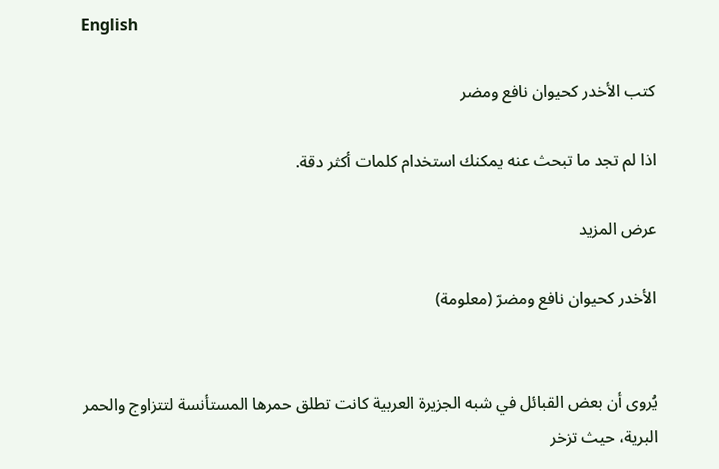English

كتب الأخدر كحيوان نافع ومضر

اذا لم تجد ما تبحث عنه يمكنك استخدام كلمات أكثر دقة.

عرض المزيد

الأخدر كحيوان نافع ومضرّ (معلومة)


يُروى أن بعض القبائل في شبه الجزيرة العربية كانت تطلق حمرها المستأنسة لتتزاوج والحمر البرية، حيث تزخر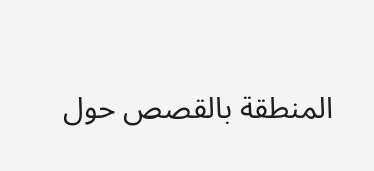المنطقة بالقصص حول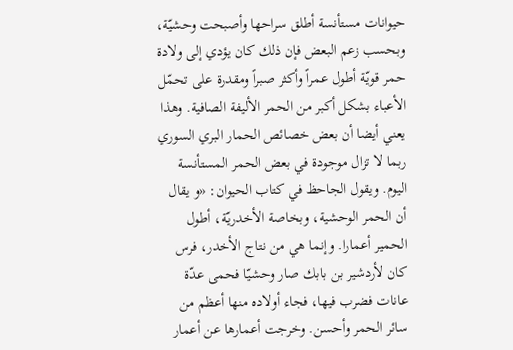حيوانات مستأنسة أطلق سراحها وأصبحت وحشيّة، وبحسب زعم البعض فإن ذلك كان يؤدي إلى ولادة حمر قويّة أطول عمراً وأكثر صبراً ومقدرة على تحمّل الأعباء بشكل أكبر من الحمر الأليفة الصافية. وهذا يعني أيضا أن بعض خصائص الحمار البري السوري ربما لا تزال موجودة في بعض الحمر المستأنسة اليوم. ويقول الجاحظ في كتاب الحيوان: «و يقال أن الحمر الوحشية، وبخاصة الأخدريّة، أطول الحمير أعمارا. وإنما هي من نتاج الأخدر، فرس كان لأردشير بن بابك صار وحشيّا فحمى عدّة عانات فضرب فيها، فجاء أولاده منها أعظم من سائر الحمر وأحسن. وخرجت أعمارها عن أعمار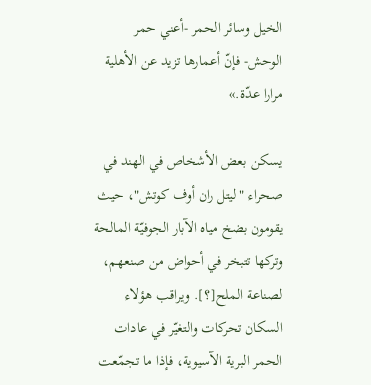الخيل وسائر الحمر -أعني حمر الوحش- فإنّ أعمارها تزيد عن الأهلية مرارا عدّة.»

يسكن بعض الأشخاص في الهند في صحراء "ليتل ران أوف كوتش"، حيث يقومون بضخ مياه الآبار الجوفيّة المالحة وتركها تتبخر في أحواض من صنعهم، لصناعة الملح[؟]. ويراقب هؤلاء السكان تحركات والتغيّر في عادات الحمر البرية الآسيوية، فإذا ما تجمّعت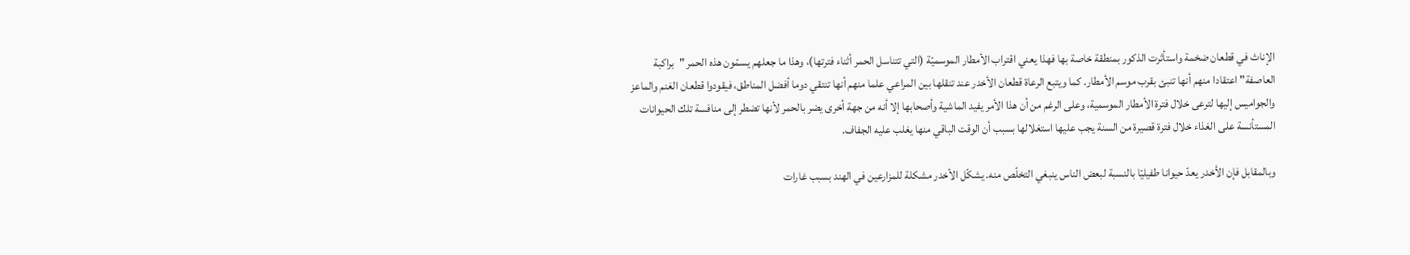الإناث في قطعان ضخمة واستأثرت الذكور بمنطقة خاصة بها فهذا يعني اقتراب الأمطار الموسميّة (التي تتناسل الحمر أثناء فترتها)، وهذا ما جعلهم يسمّون هذه الحمر "براكبة العاصفة" اعتقادا منهم أنها تنبئ بقرب موسم الأمطار. كما ويتبع الرعاة قطعان الأخدر عند تنقلها بين المراعي علما منهم أنها تنتقي دوما أفضل المناطق، فيقودوا قطعان الغنم والماعز والجواميس إليها لترعى خلال فترة الأمطار الموسمية، وعلى الرغم من أن هذا الأمر يفيد الماشية وأصحابها إلا أنه من جهة أخرى يضر بالحمر لأنها تضطر إلى منافسة تلك الحيوانات المستأنسة على الغذاء خلال فترة قصيرة من السنة يجب عليها استغلالها بسبب أن الوقت الباقي منها يغلب عليه الجفاف.

وبالمقابل فإن الأخدر يعدّ حيوانا طفيليّا بالنسبة لبعض الناس ينبغي التخلّص منه. يشكّل الأخدر مشكلة للمزارعين في الهند بسبب غارات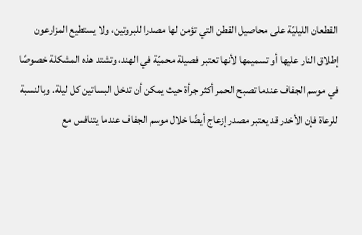القطعان الليليّة على محاصيل القطن التي تؤمن لها مصدرا للبروتين، ولا يستطيع المزارعون إطلاق النار عليها أو تسميمها لأنها تعتبر فصيلة محميّة في الهند، وتشتد هذه المشكلة خصوصًا في موسم الجفاف عندما تصبح الحمر أكثر جرأة حيث يمكن أن تدخل البساتين كل ليلة. وبالنسبة للرعاة فإن الأخدر قد يعتبر مصدر إزعاج أيضًا خلال موسم الجفاف عندما يتنافس مع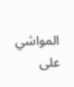المواشي على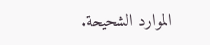الموارد الشحيحة.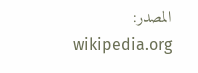المصدر: wikipedia.org